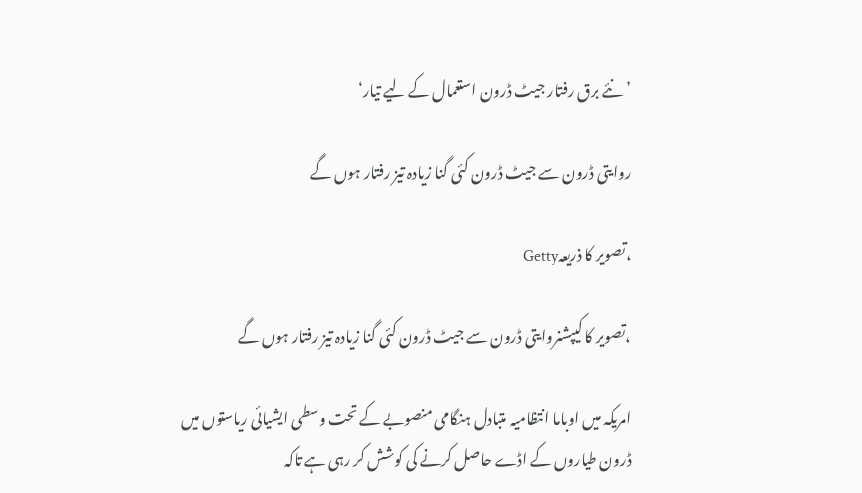’نئے برق رفتار جیٹ ڈرون استعمال کے لیے تیار‘

روایتی ڈرون سے جیٹ ڈرون کئی گنا زیادہ تیز رفتار ہوں گے

،تصویر کا ذریعہGetty

،تصویر کا کیپشنروایتی ڈرون سے جیٹ ڈرون کئی گنا زیادہ تیز رفتار ہوں گے

امریکہ میں اوباما انتظامیہ متبادل ہنگامی منصوبے کے تحت وسطی ایشیائی ریاستوں میں ڈرون طیاروں کے اڈے حاصل کرنے کی کوشش کر رہی ہے تاکہ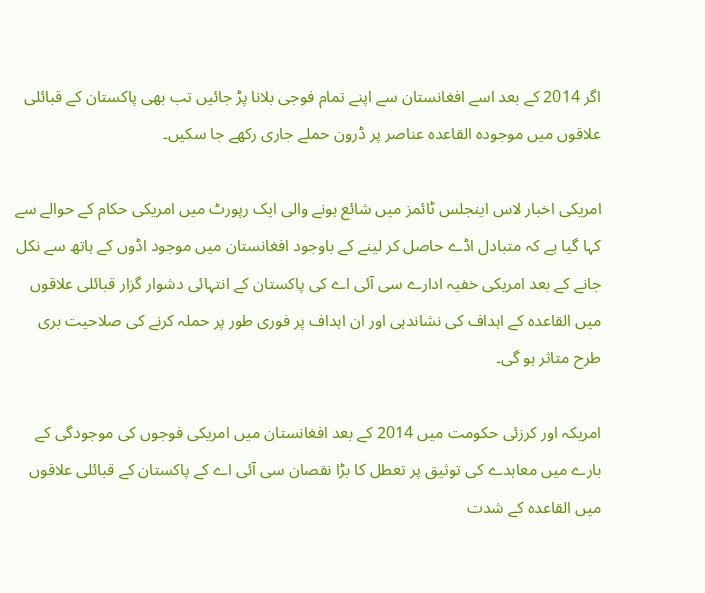اگر 2014 کے بعد اسے افغانستان سے اپنے تمام فوجی بلانا پڑ جائیں تب بھی پاکستان کے قبائلی علاقوں میں موجودہ القاعدہ عناصر پر ڈرون حملے جاری رکھے جا سکیں۔

امریکی اخبار لاس اینجلس ٹائمز میں شائع ہونے والی ایک رپورٹ میں امریکی حکام کے حوالے سے کہا گیا ہے کہ متبادل اڈے حاصل کر لینے کے باوجود افغانستان میں موجود اڈوں کے ہاتھ سے نکل جانے کے بعد امریکی خفیہ ادارے سی آئی اے کی پاکستان کے انتہائی دشوار گزار قبائلی علاقوں میں القاعدہ کے اہداف کی نشاندہی اور ان اہداف پر فوری طور پر حملہ کرنے کی صلاحیت بری طرح متاثر ہو گی۔

امریکہ اور کرزئی حکومت میں 2014 کے بعد افغانستان میں امریکی فوجوں کی موجودگی کے بارے میں معاہدے کی توثیق پر تعطل کا بڑا نقصان سی آئی اے کے پاکستان کے قبائلی علاقوں میں القاعدہ کے شدت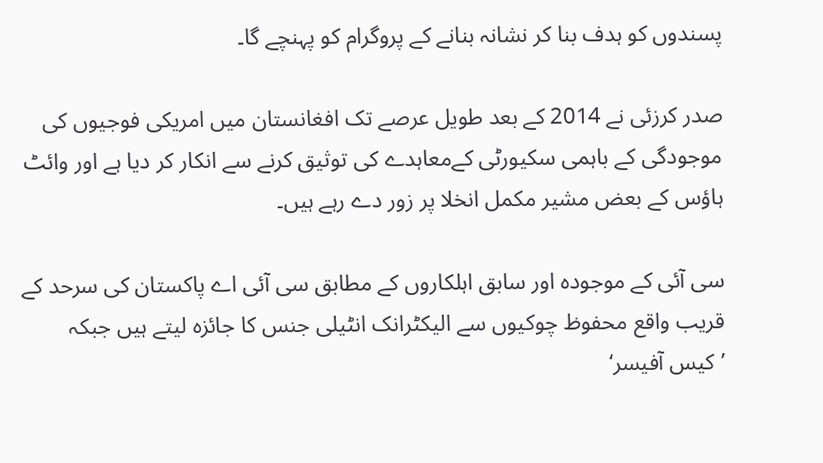پسندوں کو ہدف بنا کر نشانہ بنانے کے پروگرام کو پہنچے گا۔

صدر کرزئی نے 2014 کے بعد طویل عرصے تک افغانستان میں امریکی فوجیوں کی موجودگی کے باہمی سکیورٹی کےمعاہدے کی توثیق کرنے سے انکار کر دیا ہے اور وائٹ ہاؤس کے بعض مشیر مکمل انخلا پر زور دے رہے ہیں۔

سی آئی کے موجودہ اور سابق اہلکاروں کے مطابق سی آئی اے پاکستان کی سرحد کے قریب واقع محفوظ چوکیوں سے الیکٹرانک انٹیلی جنس کا جائزہ لیتے ہیں جبکہ ’کیس آفیسر‘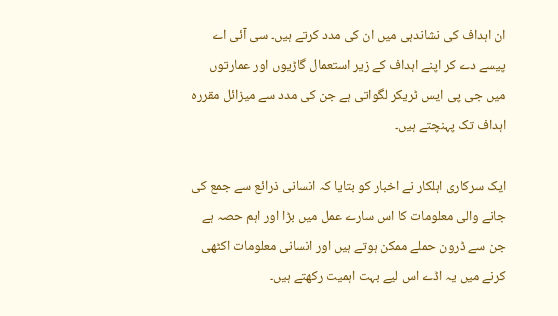ان اہداف کی نشاندہی میں ان کی مدد کرتے ہیں۔ سی آئی اے پیسے دے کر اپنے اہداف کے زیر استعمال گاڑیوں اور عمارتوں میں جی پی ایس ٹریکر لگواتی ہے جن کی مدد سے میزائل مقررہ اہداف تک پہنچتے ہیں۔

ایک سرکاری اہلکار نے اخبار کو بتایا کہ انسانی ذرائع سے جمع کی جانے والی معلومات کا اس سارے عمل میں بڑا اور اہم حصہ ہے جن سے ڈرون حملے ممکن ہوتے ہیں اور انسانی معلومات اکٹھی کرنے میں یہ اڈے اس لیے بہت اہمیت رکھتے ہیں۔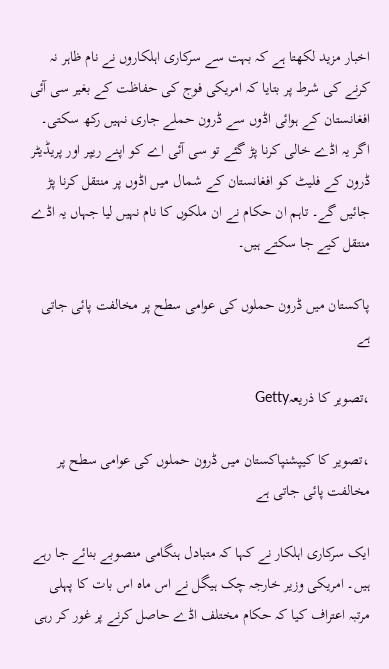اخبار مزید لکھتا ہے کہ بہت سے سرکاری اہلکاروں نے نام ظاہر نہ کرنے کی شرط پر بتایا کہ امریکی فوج کی حفاظت کے بغیر سی آئی افغانستان کے ہوائی اڈوں سے ڈرون حملے جاری نہیں رکھ سکتی۔ اگر یہ اڈے خالی کرنا پڑ گئے تو سی آئی اے کو اپنے ریپر اور پریڈیٹر ڈرون کے فلیٹ کو افغانستان کے شمال میں اڈوں پر منتقل کرنا پڑ جائیں گے۔ تاہم ان حکام نے ان ملکوں کا نام نہیں لیا جہاں یہ اڈے منتقل کیے جا سکتے ہیں۔

پاکستان میں ڈرون حملوں کی عوامی سطح پر مخالفت پائی جاتی ہے

،تصویر کا ذریعہGetty

،تصویر کا کیپشنپاکستان میں ڈرون حملوں کی عوامی سطح پر مخالفت پائی جاتی ہے

ایک سرکاری اہلکار نے کہا کہ متبادل ہنگامی منصوبے بنائے جا رہے ہیں۔ امریکی وزیر خارجہ چک ہیگل نے اس ماہ اس بات کا پہلی مرتبہ اعتراف کیا کہ حکام مختلف اڈے حاصل کرنے پر غور کر رہی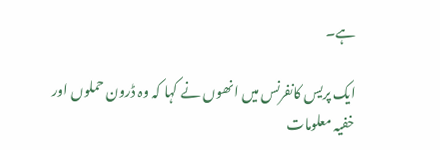ہے۔

ایک پریس کانفرنس میں انھوں نے کہا کہ وہ ڈرون حملوں اور خفیہ معلومات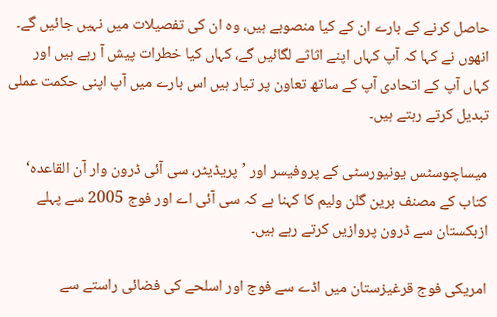حاصل کرنے کے بارے ان کے کیا منصوبے ہیں، وہ ان کی تفصیلات میں نہیں جائیں گے۔ انھوں نے کہا کہ آپ کہاں اپنے اثاثے لگائیں گے، کہاں کیا خطرات پیش آ رہے ہیں اور کہاں آپ کے اتحادی آپ کے ساتھ تعاون پر تیار ہیں اس بارے میں آپ اپنی حکمت عملی تبدیل کرتے رہتے ہیں۔

میساچوسٹس یونیورسٹی کے پروفیسر اور ’پریڈیٹر، سی آئی ڈرون وار آن القاعدہ‘ کتاب کے مصنف برین گلن ولیم کا کہنا ہے کہ سی آئی اے اور فوج 2005 سے پہلے ازبکستان سے ڈرون پروازیں کرتے رہے ہیں۔

امریکی فوج قرغیزستان میں اڈے سے فوج اور اسلحے کی فضائی راستے سے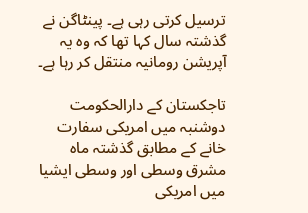ترسیل کرتی رہی ہے۔ پینٹاگن نے گذشتہ سال کہا تھا کہ وہ یہ آپریشن رومانیہ منتقل کر رہا ہے۔

تاجکستان کے دارالحکومت دوشنبہ میں امریکی سفارت خانے کے مطابق گذشتہ ماہ مشرق وسطی اور وسطی ایشیا میں امریکی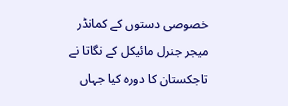خصوصی دستوں کے کمانڈر میجر جنرل مائیکل کے نگاتا نے تاجکستان کا دورہ کیا جہاں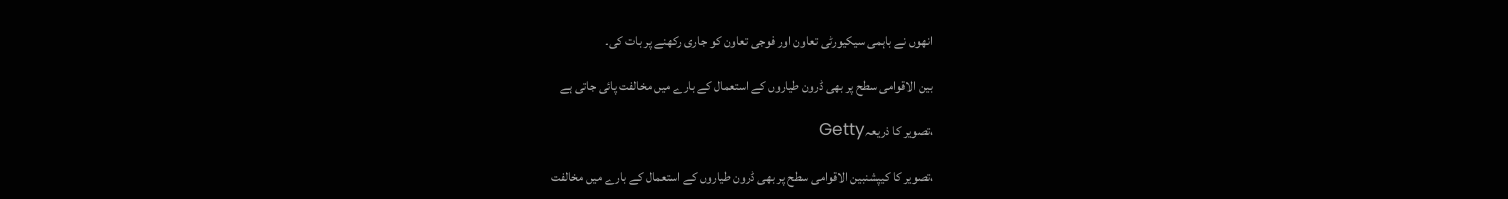انھوں نے باہمی سیکیورٹی تعاون اور فوجی تعاون کو جاری رکھنے پر بات کی۔

بین الاقوامی سطح پر بھی ڈرون طیاروں کے استعمال کے بارے میں مخالفت پائی جاتی ہے

،تصویر کا ذریعہGetty

،تصویر کا کیپشنبین الاقوامی سطح پر بھی ڈرون طیاروں کے استعمال کے بارے میں مخالفت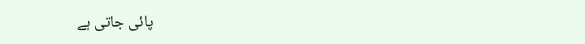پائی جاتی ہے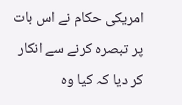امریکی حکام نے اس بات پر تبصرہ کرنے سے انکار کر دیا کہ کیا وہ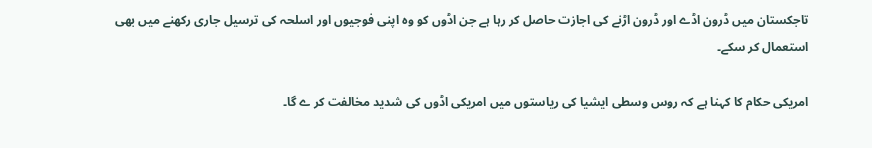تاجکستان میں ڈرون اڈے اور ڈرون اڑنے کی اجازت حاصل کر رہا ہے جن اڈوں کو وہ اپنی فوجیوں اور اسلحہ کی ترسیل جاری رکھنے میں بھی استعمال کر سکے۔

امریکی حکام کا کہنا ہے کہ روس وسطی ایشیا کی ریاستوں میں امریکی اڈوں کی شدید مخالفت کر ے گا۔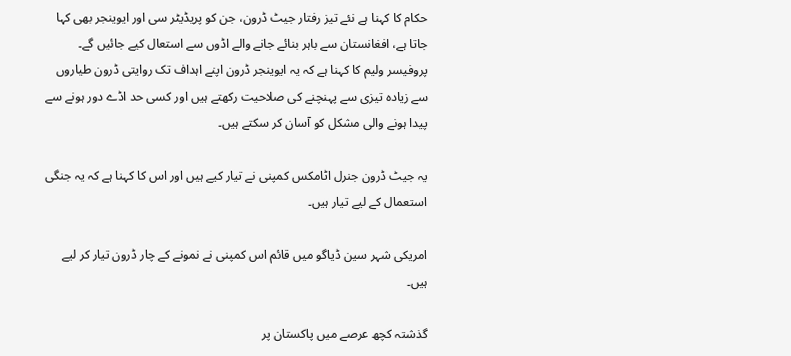حکام کا کہنا ہے نئے تیز رفتار جیٹ ڈرون، جن کو پریڈیٹر سی اور ایوینجر بھی کہا جاتا ہے، افغانستان سے باہر بنائے جانے والے اڈوں سے استعال کیے جائیں گے۔ پروفیسر ولیم کا کہنا ہے کہ یہ ایوینجر ڈرون اپنے اہداف تک روایتی ڈرون طیاروں سے زیادہ تیزی سے پہنچنے کی صلاحیت رکھتے ہیں اور کسی حد اڈے دور ہونے سے پیدا ہونے والی مشکل کو آسان کر سکتے ہیں۔

یہ جیٹ ڈرون جنرل اٹامکس کمپنی نے تیار کیے ہیں اور اس کا کہنا ہے کہ یہ جنگی استعمال کے لیے تیار ہیں۔

امریکی شہر سین ڈیاگو میں قائم اس کمپنی نے نمونے کے چار ڈرون تیار کر لیے ہیں۔

گذشتہ کچھ عرصے میں پاکستان پر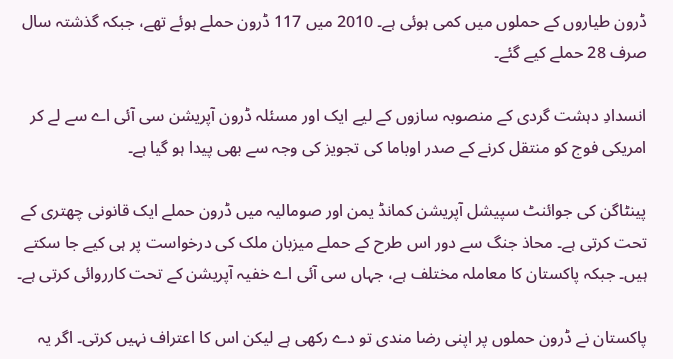ڈرون طیاروں کے حملوں میں کمی ہوئی ہے۔ 2010 میں 117 ڈرون حملے ہوئے تھے، جبکہ گذشتہ سال صرف 28 حملے کیے گئے۔

انسدادِ دہشت گردی کے منصوبہ سازوں کے لیے ایک اور مسئلہ ڈرون آپریشن سی آئی اے سے لے کر امریکی فوج کو منتقل کرنے کے صدر اوباما کی تجویز کی وجہ سے بھی پیدا ہو گیا ہے۔

پینٹاگن کی جوائنٹ سپیشل آپریشن کمانڈ یمن اور صومالیہ میں ڈرون حملے ایک قانونی چھتری کے تحت کرتی ہے۔ محاذ جنگ سے دور اس طرح کے حملے میزبان ملک کی درخواست پر ہی کیے جا سکتے ہیں۔ جبکہ پاکستان کا معاملہ مختلف ہے، جہاں سی آئی اے خفیہ آپریشن کے تحت کارروائی کرتی ہے۔

پاکستان نے ڈرون حملوں پر اپنی رضا مندی تو دے رکھی ہے لیکن اس کا اعتراف نہیں کرتی۔ اگر یہ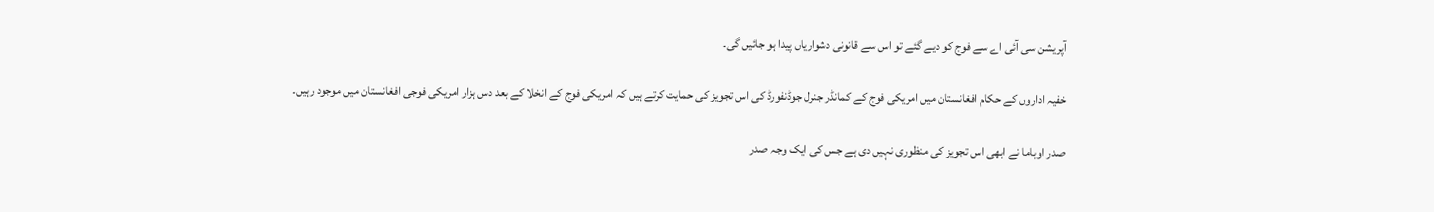آپریشن سی آئی اے سے فوج کو دیے گئے تو اس سے قانونی دشواریاں پیدا ہو جائیں گی۔

خفیہ اداروں کے حکام افغانستان میں امریکی فوج کے کمانڈر جنرل جوڈنفورڈ کی اس تجویز کی حمایت کرتے ہیں کہ امریکی فوج کے انخلا کے بعد دس ہزار امریکی فوجی افغانستان میں موجود رہیں۔

صدر اوباما نے ابھی اس تجویز کی منظوری نہیں دی ہے جس کی ایک وجہ صدر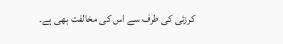کرزئی کی طرف سے اس کی مخالفت بھی ہے۔